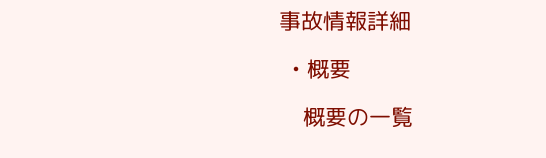事故情報詳細

  • 概要

    概要の一覧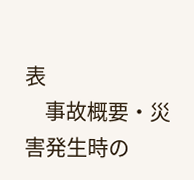表
    事故概要・災害発生時の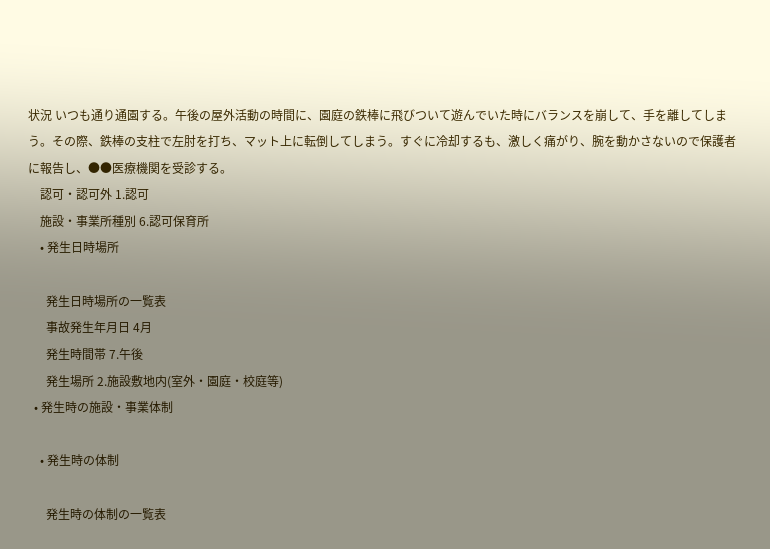状況 いつも通り通園する。午後の屋外活動の時間に、園庭の鉄棒に飛びついて遊んでいた時にバランスを崩して、手を離してしまう。その際、鉄棒の支柱で左肘を打ち、マット上に転倒してしまう。すぐに冷却するも、激しく痛がり、腕を動かさないので保護者に報告し、●●医療機関を受診する。
    認可・認可外 1.認可
    施設・事業所種別 6.認可保育所
    • 発生日時場所

      発生日時場所の一覧表
      事故発生年月日 4月
      発生時間帯 7.午後
      発生場所 2.施設敷地内(室外・園庭・校庭等)
  • 発生時の施設・事業体制

    • 発生時の体制

      発生時の体制の一覧表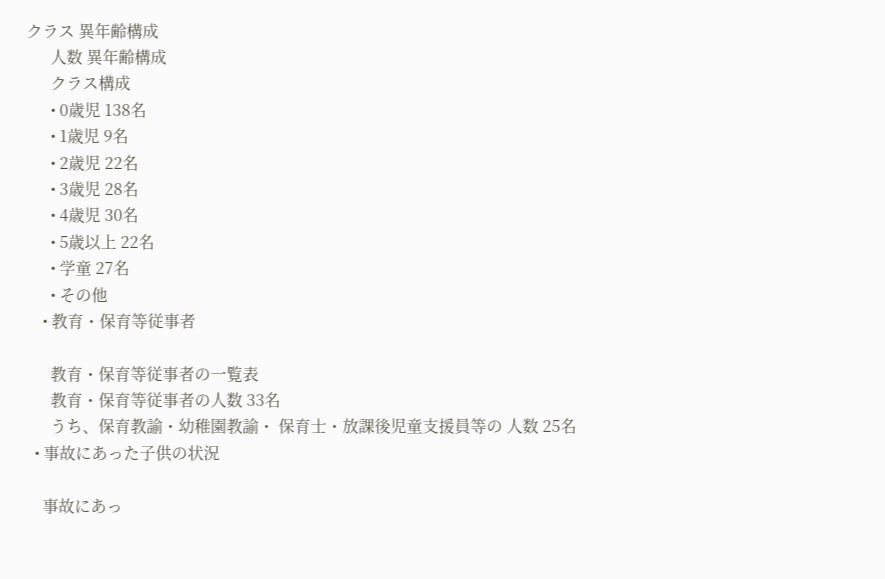クラス 異年齢構成
      人数 異年齢構成
      クラス構成
      • 0歳児 138名
      • 1歳児 9名
      • 2歳児 22名
      • 3歳児 28名
      • 4歳児 30名
      • 5歳以上 22名
      • 学童 27名
      • その他
    • 教育・保育等従事者

      教育・保育等従事者の一覧表
      教育・保育等従事者の人数 33名
      うち、保育教諭・幼稚園教諭・ 保育士・放課後児童支援員等の 人数 25名
  • 事故にあった子供の状況

    事故にあっ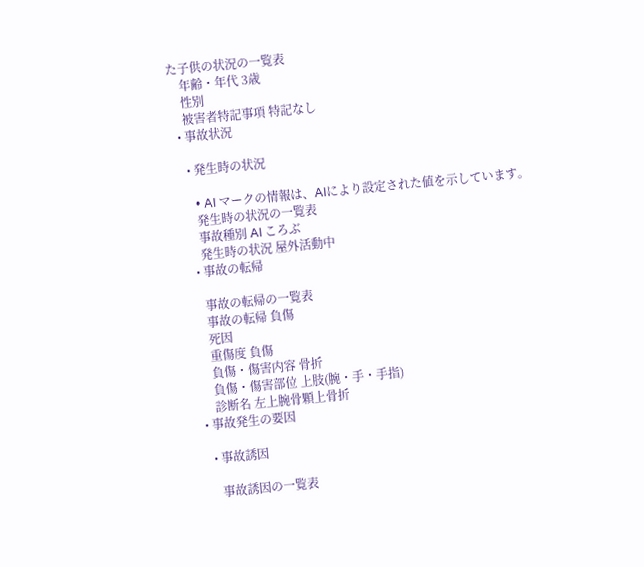た子供の状況の一覧表
    年齢・年代 3歳
    性別
    被害者特記事項 特記なし
  • 事故状況

    • 発生時の状況

      • AI マークの情報は、AIにより設定された値を示しています。
      発生時の状況の一覧表
      事故種別 AI ころぶ
      発生時の状況 屋外活動中
    • 事故の転帰

      事故の転帰の一覧表
      事故の転帰 負傷
      死因
      重傷度 負傷
      負傷・傷害内容 骨折
      負傷・傷害部位 上肢(腕・手・手指)
      診断名 左上腕骨顆上骨折
  • 事故発生の要因

    • 事故誘因

      事故誘因の一覧表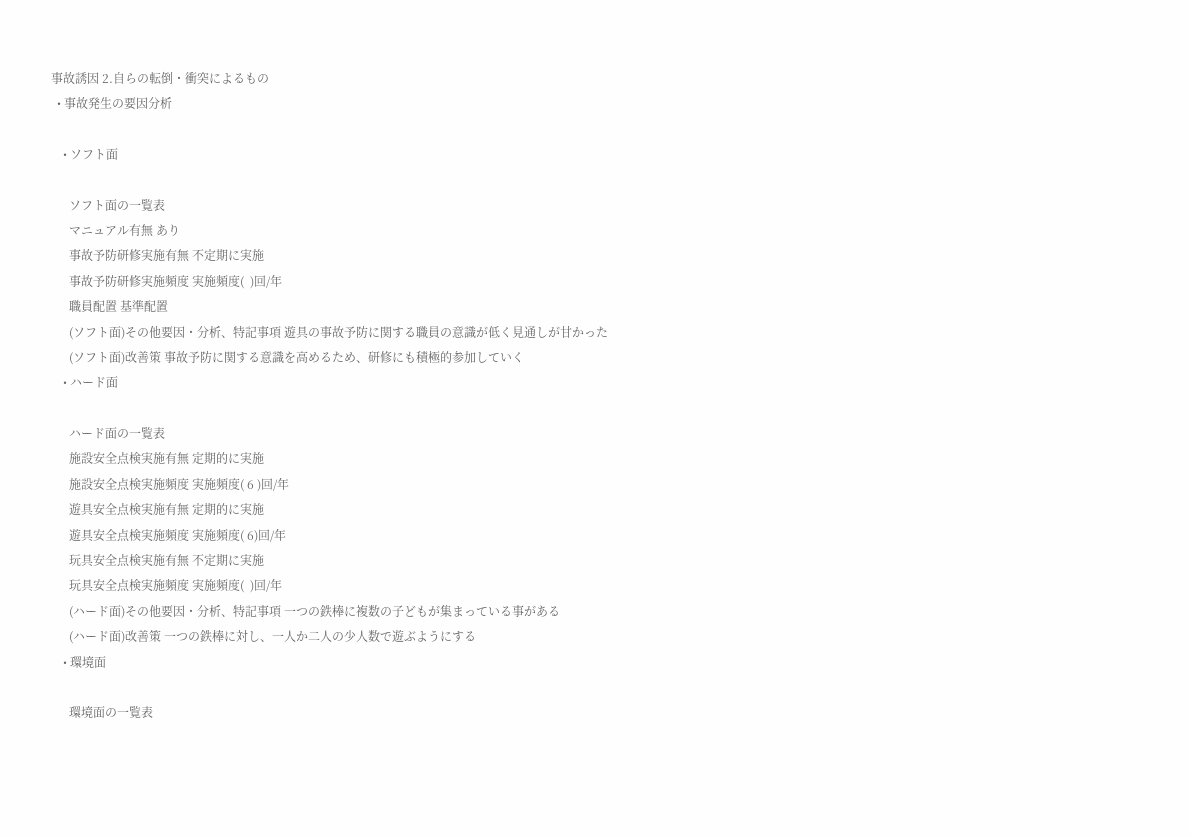事故誘因 2.自らの転倒・衝突によるもの
  • 事故発生の要因分析

    • ソフト面

      ソフト面の一覧表
      マニュアル有無 あり
      事故予防研修実施有無 不定期に実施
      事故予防研修実施頻度 実施頻度(  )回/年
      職員配置 基準配置
      (ソフト面)その他要因・分析、特記事項 遊具の事故予防に関する職員の意識が低く見通しが甘かった
      (ソフト面)改善策 事故予防に関する意識を高めるため、研修にも積極的参加していく
    • ハード面

      ハード面の一覧表
      施設安全点検実施有無 定期的に実施
      施設安全点検実施頻度 実施頻度( 6 )回/年
      遊具安全点検実施有無 定期的に実施
      遊具安全点検実施頻度 実施頻度( 6)回/年
      玩具安全点検実施有無 不定期に実施
      玩具安全点検実施頻度 実施頻度(  )回/年
      (ハード面)その他要因・分析、特記事項 一つの鉄棒に複数の子どもが集まっている事がある
      (ハード面)改善策 一つの鉄棒に対し、一人か二人の少人数で遊ぶようにする
    • 環境面

      環境面の一覧表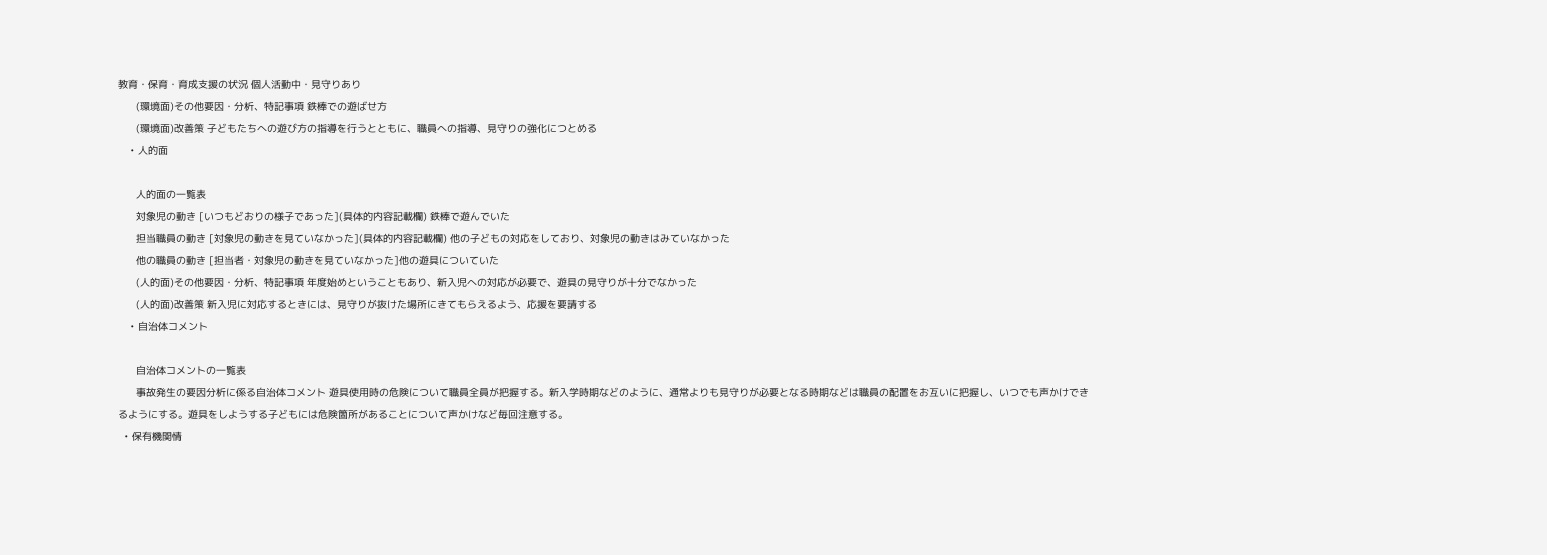教育・保育・育成支援の状況 個人活動中・見守りあり
      (環境面)その他要因・分析、特記事項 鉄棒での遊ばせ方
      (環境面)改善策 子どもたちへの遊び方の指導を行うとともに、職員への指導、見守りの強化につとめる
    • 人的面

      人的面の一覧表
      対象児の動き [いつもどおりの様子であった](具体的内容記載欄) 鉄棒で遊んでいた
      担当職員の動き [対象児の動きを見ていなかった](具体的内容記載欄) 他の子どもの対応をしており、対象児の動きはみていなかった
      他の職員の動き [担当者・対象児の動きを見ていなかった]他の遊具についていた
      (人的面)その他要因・分析、特記事項 年度始めということもあり、新入児への対応が必要で、遊具の見守りが十分でなかった
      (人的面)改善策 新入児に対応するときには、見守りが抜けた場所にきてもらえるよう、応援を要請する
    • 自治体コメント

      自治体コメントの一覧表
      事故発生の要因分析に係る自治体コメント 遊具使用時の危険について職員全員が把握する。新入学時期などのように、通常よりも見守りが必要となる時期などは職員の配置をお互いに把握し、いつでも声かけできるようにする。遊具をしようする子どもには危険箇所があることについて声かけなど毎回注意する。
  • 保有機関情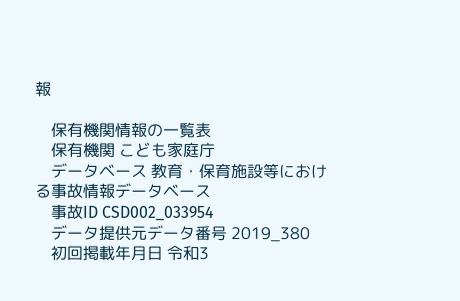報

    保有機関情報の一覧表
    保有機関 こども家庭庁
    データベース 教育・保育施設等における事故情報データベース
    事故ID CSD002_033954
    データ提供元データ番号 2019_380
    初回掲載年月日 令和3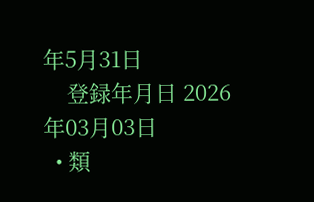年5月31日
    登録年月日 2026年03月03日
  • 類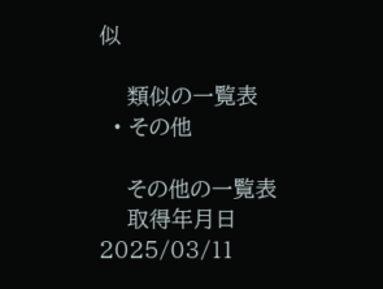似

    類似の一覧表
  • その他

    その他の一覧表
    取得年月日 2025/03/11